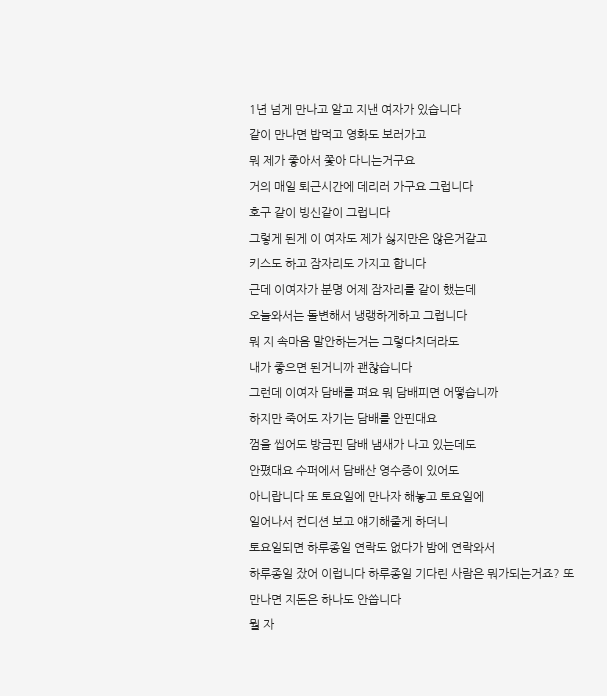1년 넘게 만나고 알고 지낸 여자가 있습니다
같이 만나면 밥먹고 영화도 보러가고
뭐 제가 좋아서 쫓아 다니는거구요
거의 매일 퇴근시간에 데리러 가구요 그럽니다
호구 같이 빙신같이 그럽니다
그렇게 된게 이 여자도 제가 싫지만은 않은거같고
키스도 하고 잠자리도 가지고 합니다
근데 이여자가 분명 어제 잠자리를 같이 했는데
오늘와서는 돌변해서 냉랭하게하고 그럽니다
뭐 지 속마음 말안하는거는 그렇다치더라도
내가 좋으면 된거니까 괜찮습니다
그런데 이여자 담배를 펴요 뭐 담배피면 어떻습니까
하지만 죽어도 자기는 담배를 안핀대요
껌을 씹어도 방금핀 담배 냄새가 나고 있는데도
안폈대요 수퍼에서 담배산 영수증이 있어도
아니랍니다 또 토요일에 만나자 해놓고 토요일에
일어나서 컨디션 보고 얘기해줄게 하더니
토요일되면 하루종일 연락도 없다가 밤에 연락와서
하루종일 잤어 이럽니다 하루종일 기다린 사람은 뭐가되는거죠? 또 만나면 지돈은 하나도 안씁니다
뭘 자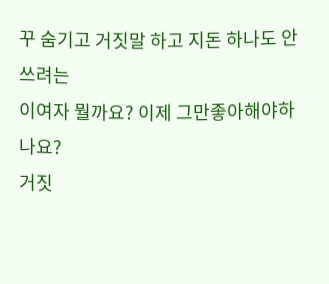꾸 숨기고 거짓말 하고 지돈 하나도 안쓰려는
이여자 뭘까요? 이제 그만좋아해야하나요?
거짓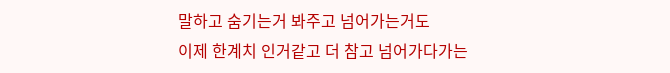말하고 숨기는거 봐주고 넘어가는거도
이제 한계치 인거같고 더 참고 넘어가다가는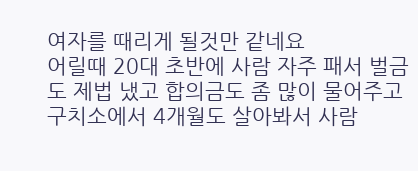여자를 때리게 될것만 같네요
어릴때 20대 초반에 사람 자주 패서 벌금도 제법 냈고 합의금도 좀 많이 물어주고 구치소에서 4개월도 살아봐서 사람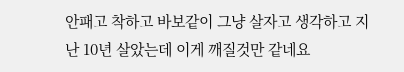안패고 착하고 바보같이 그냥 살자고 생각하고 지난 10년 살았는데 이게 깨질것만 같네요